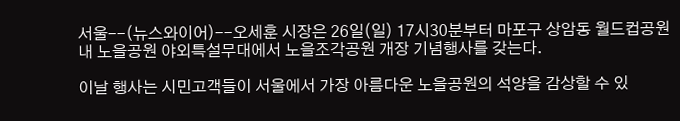서울--(뉴스와이어)--오세훈 시장은 26일(일) 17시30분부터 마포구 상암동 월드컵공원 내 노을공원 야외특설무대에서 노을조각공원 개장 기념행사를 갖는다.

이날 행사는 시민고객들이 서울에서 가장 아름다운 노을공원의 석양을 감상할 수 있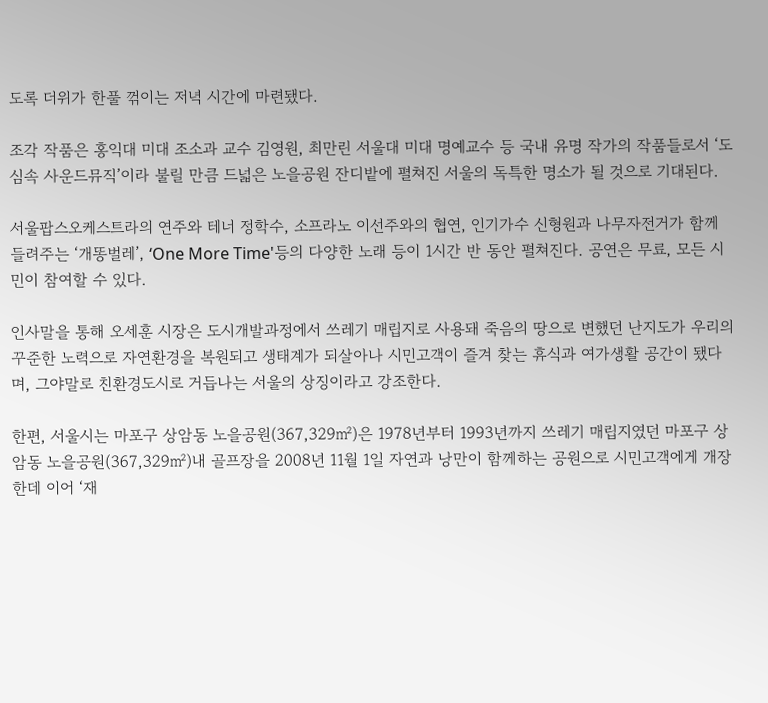도록 더위가 한풀 꺾이는 저녁 시간에 마련됐다.

조각 작품은 홍익대 미대 조소과 교수 김영원, 최만린 서울대 미대 명예교수 등 국내 유명 작가의 작품들로서 ‘도심속 사운드뮤직’이라 불릴 만큼 드넓은 노을공원 잔디밭에 펼쳐진 서울의 독특한 명소가 될 것으로 기대된다.

서울팝스오케스트라의 연주와 테너 정학수, 소프라노 이선주와의 협연, 인기가수 신형원과 나무자전거가 함께 들려주는 ‘개똥벌레’, ‘One More Time'등의 다양한 노래 등이 1시간 반 동안 펼쳐진다. 공연은 무료, 모든 시민이 참여할 수 있다.

인사말을 통해 오세훈 시장은 도시개발과정에서 쓰레기 매립지로 사용돼 죽음의 땅으로 변했던 난지도가 우리의 꾸준한 노력으로 자연환경을 복원되고 생태계가 되살아나 시민고객이 즐겨 찾는 휴식과 여가생활 공간이 됐다며, 그야말로 친환경도시로 거듭나는 서울의 상징이라고 강조한다.

한편, 서울시는 마포구 상암동 노을공원(367,329㎡)은 1978년부터 1993년까지 쓰레기 매립지였던 마포구 상암동 노을공원(367,329㎡)내 골프장을 2008년 11월 1일 자연과 낭만이 함께하는 공원으로 시민고객에게 개장한데 이어 ‘재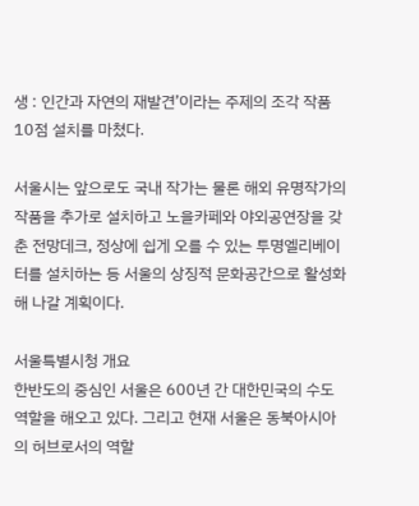생 : 인간과 자연의 재발견’이라는 주제의 조각 작품 10점 설치를 마쳤다.

서울시는 앞으로도 국내 작가는 물론 해외 유명작가의 작품을 추가로 설치하고 노을카페와 야외공연장을 갖춘 전망데크, 정상에 쉽게 오를 수 있는 투명엘리베이터를 설치하는 등 서울의 상징적 문화공간으로 활성화해 나갈 계획이다.

서울특별시청 개요
한반도의 중심인 서울은 600년 간 대한민국의 수도 역할을 해오고 있다. 그리고 현재 서울은 동북아시아의 허브로서의 역할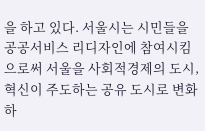을 하고 있다. 서울시는 시민들을 공공서비스 리디자인에 참여시킴으로써 서울을 사회적경제의 도시, 혁신이 주도하는 공유 도시로 변화하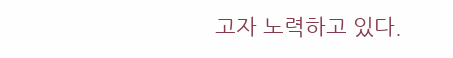고자 노력하고 있다.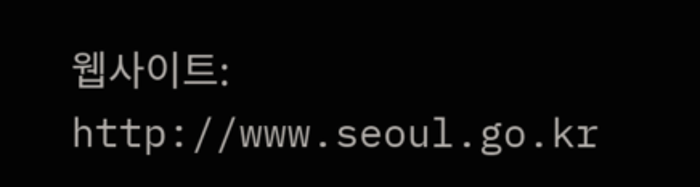웹사이트: http://www.seoul.go.kr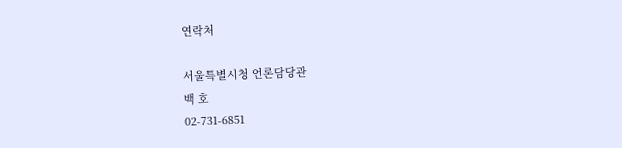연락처

서울특별시청 언론담당관
백 호
02-731-6851